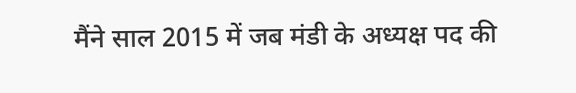मैंने साल 2015 में जब मंडी के अध्यक्ष पद की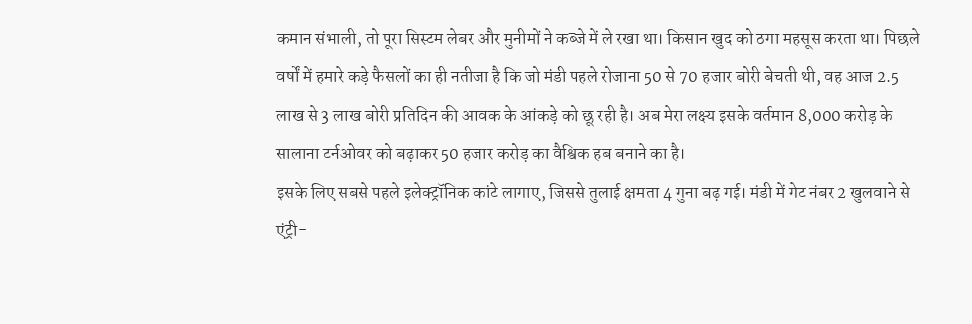कमान संभाली, तो पूरा सिस्टम लेबर और मुनीमों ने कब्जे में ले रखा था। किसान खुद को ठगा महसूस करता था। पिछले वर्षों में हमारे कड़े फैसलों का ही नतीजा है कि जो मंडी पहले रोजाना 50 से 70 हजार बोरी बेचती थी, वह आज 2.5 लाख से 3 लाख बोरी प्रतिदिन की आवक के आंकड़े को छू रही है। अब मेरा लक्ष्य इसके वर्तमान 8,000 करोड़ के सालाना टर्नओवर को बढ़ाकर 50 हजार करोड़ का वैश्विक हब बनाने का है।
इसके लिए सबसे पहले इलेक्ट्रॉनिक कांटे लागाए, जिससे तुलाई क्षमता 4 गुना बढ़ गई। मंडी में गेट नंबर 2 खुलवाने से एंट्री-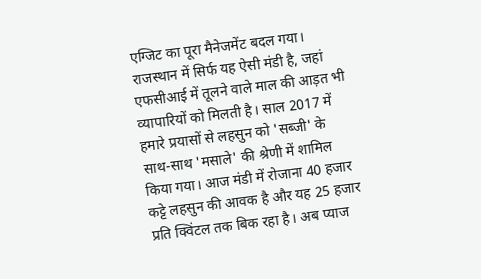एग्जिट का पूरा मैनेजमेंट बदल गया। राजस्थान में सिर्फ यह ऐसी मंडी है, जहां एफसीआई में तूलने वाले माल की आड़त भी व्यापारियों को मिलती है। साल 2017 में हमारे प्रयासों से लहसुन को 'सब्जी' के साथ-साथ 'मसाले' की श्रेणी में शामिल किया गया। आज मंडी में रोजाना 40 हजार कट्टे लहसुन की आवक है और यह 25 हजार प्रति क्विंटल तक बिक रहा है। अब प्याज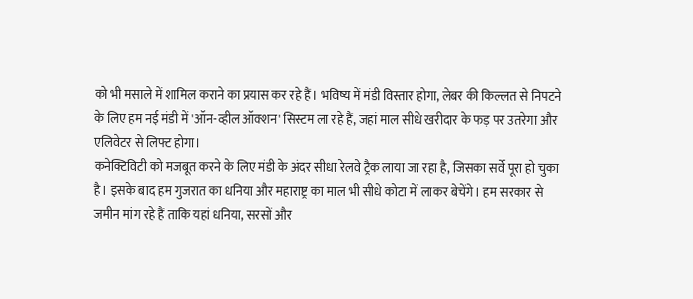को भी मसाले में शामिल कराने का प्रयास कर रहे हैं। भविष्य में मंडी विस्तार होगा, लेबर की किल्लत से निपटने के लिए हम नई मंडी में 'ऑन-व्हील ऑक्शन' सिस्टम ला रहे हैं, जहां माल सीधे खरीदार के फड़ पर उतरेगा और एलिवेटर से लिफ्ट होगा।
कनेक्टिविटी को मजबूत करने के लिए मंडी के अंदर सीधा रेलवे ट्रैक लाया जा रहा है, जिसका सर्वे पूरा हो चुका है। इसके बाद हम गुजरात का धनिया और महाराष्ट्र का माल भी सीधे कोटा में लाकर बेचेंगे। हम सरकार से जमीन मांग रहे हैं ताकि यहां धनिया, सरसों और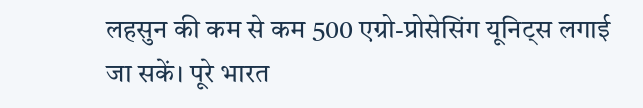लहसुन की कम से कम 500 एग्रो-प्रोसेसिंग यूनिट्स लगाई जा सकें। पूरे भारत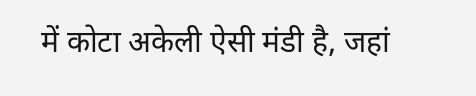में कोटा अकेली ऐसी मंडी है, जहां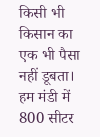किसी भी किसान का एक भी पैसा नहीं डूबता। हम मंडी में 800 सीटर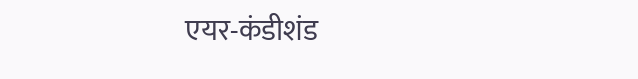एयर-कंडीशंड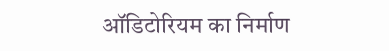ऑडिटोरियम का निर्माण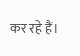कर रहे हैं।